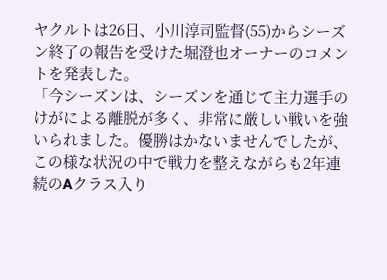ヤクルトは26日、小川淳司監督(55)からシーズン終了の報告を受けた堀澄也オーナーのコメントを発表した。
「今シーズンは、シーズンを通じて主力選手のけがによる離脱が多く、非常に厳しい戦いを強いられました。優勝はかないませんでしたが、この様な状況の中で戦力を整えながらも2年連続のAクラス入り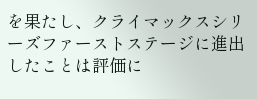を果たし、クライマックスシリーズファーストステージに進出したことは評価に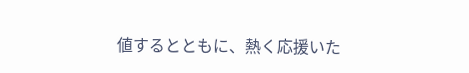値するとともに、熱く応援いた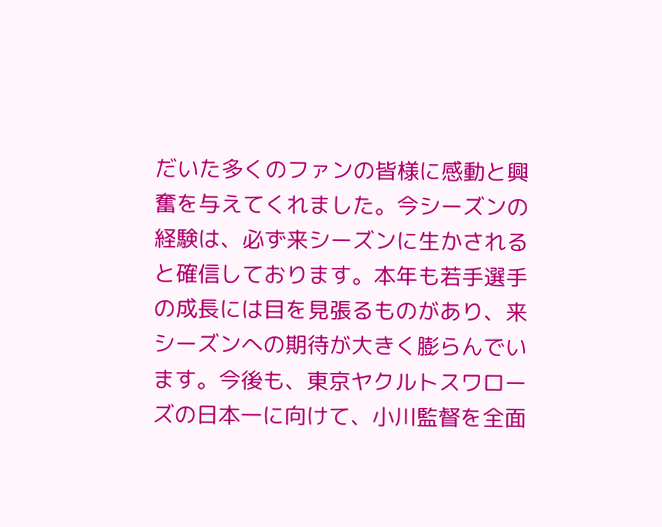だいた多くのファンの皆様に感動と興奮を与えてくれました。今シーズンの経験は、必ず来シーズンに生かされると確信しております。本年も若手選手の成長には目を見張るものがあり、来シーズンへの期待が大きく膨らんでいます。今後も、東京ヤクルトスワローズの日本一に向けて、小川監督を全面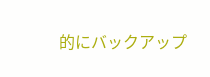的にバックアップ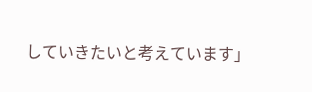していきたいと考えています」